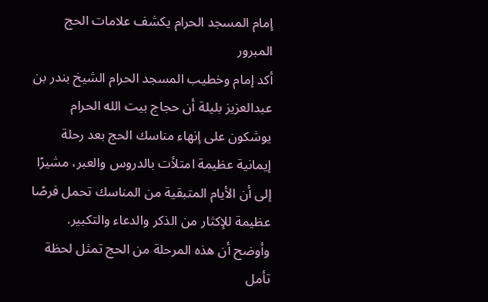إمام المسجد الحرام يكشف علامات الحج المبرور
أكد إمام وخطيب المسجد الحرام الشيخ بندر بن عبدالعزيز بليلة أن حجاج بيت الله الحرام يوشكون على إنهاء مناسك الحج بعد رحلة إيمانية عظيمة امتلأت بالدروس والعبر، مشيرًا إلى أن الأيام المتبقية من المناسك تحمل فرصًا عظيمة للإكثار من الذكر والدعاء والتكبير.
وأوضح أن هذه المرحلة من الحج تمثل لحظة تأمل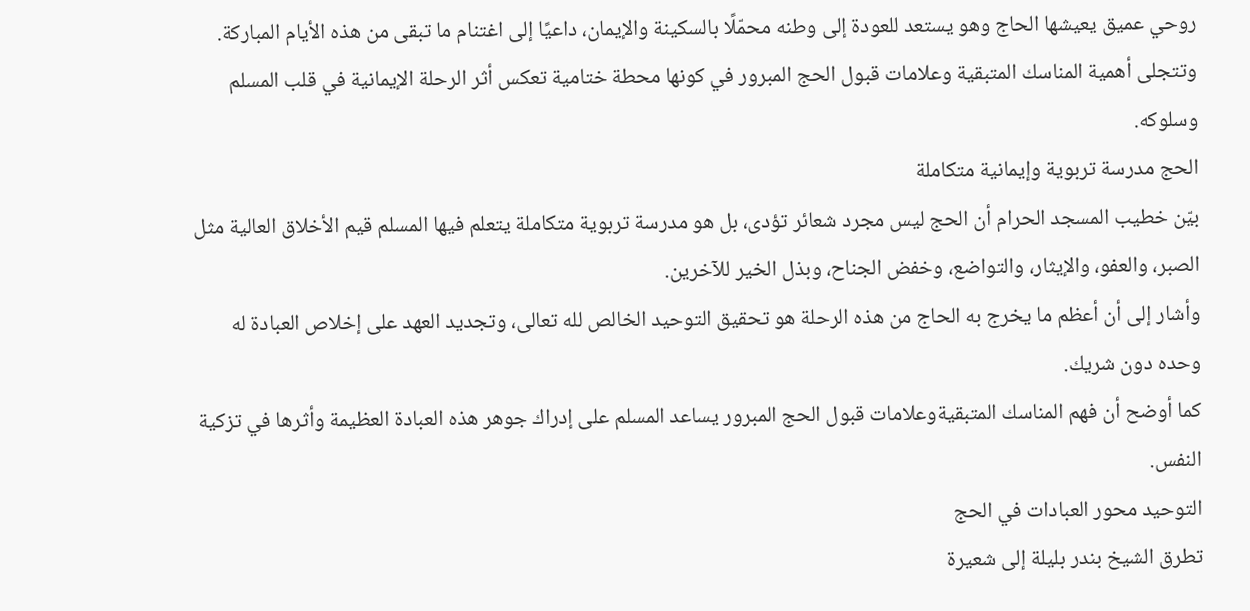روحي عميق يعيشها الحاج وهو يستعد للعودة إلى وطنه محمّلًا بالسكينة والإيمان، داعيًا إلى اغتنام ما تبقى من هذه الأيام المباركة.
وتتجلى أهمية المناسك المتبقية وعلامات قبول الحج المبرور في كونها محطة ختامية تعكس أثر الرحلة الإيمانية في قلب المسلم وسلوكه.
الحج مدرسة تربوية وإيمانية متكاملة
بيّن خطيب المسجد الحرام أن الحج ليس مجرد شعائر تؤدى، بل هو مدرسة تربوية متكاملة يتعلم فيها المسلم قيم الأخلاق العالية مثل الصبر، والعفو، والإيثار، والتواضع، وخفض الجناح، وبذل الخير للآخرين.
وأشار إلى أن أعظم ما يخرج به الحاج من هذه الرحلة هو تحقيق التوحيد الخالص لله تعالى، وتجديد العهد على إخلاص العبادة له وحده دون شريك.
كما أوضح أن فهم المناسك المتبقيةوعلامات قبول الحج المبرور يساعد المسلم على إدراك جوهر هذه العبادة العظيمة وأثرها في تزكية النفس.
التوحيد محور العبادات في الحج
تطرق الشيخ بندر بليلة إلى شعيرة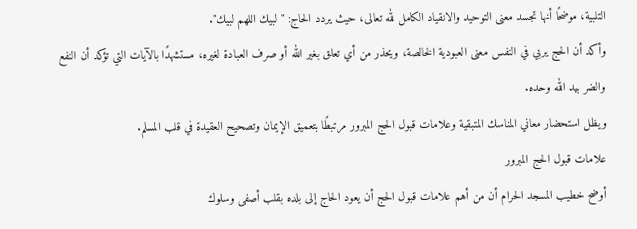التلبية، موضحًا أنها تجسد معنى التوحيد والانقياد الكامل لله تعالى، حيث يردد الحاج: "لبيك اللهم لبيك".
وأكد أن الحج يربي في النفس معنى العبودية الخالصة، ويحذر من أي تعلق بغير الله أو صرف العبادة لغيره، مستشهدًا بالآيات التي تؤكد أن النفع والضر بيد الله وحده.
ويظل استحضار معاني المناسك المتبقية وعلامات قبول الحج المبرور مرتبطًا بتعميق الإيمان وتصحيح العقيدة في قلب المسلم.
علامات قبول الحج المبرور
أوضح خطيب المسجد الحرام أن من أهم علامات قبول الحج أن يعود الحاج إلى بلده بقلب أصفى وسلوك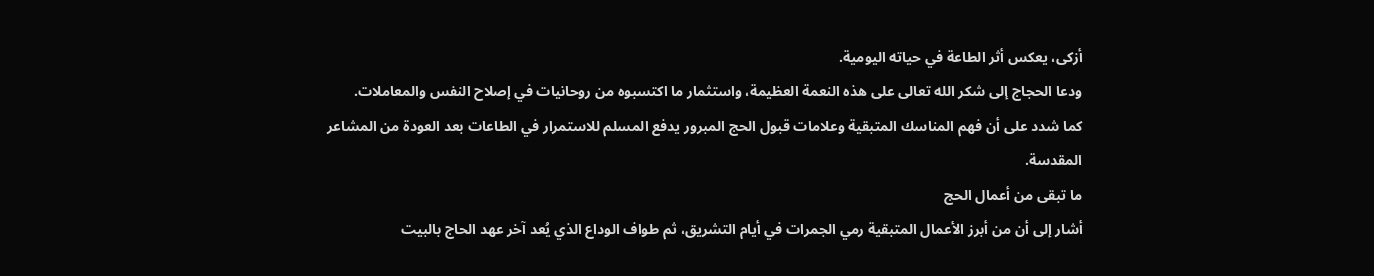أزكى، يعكس أثر الطاعة في حياته اليومية.
ودعا الحجاج إلى شكر الله تعالى على هذه النعمة العظيمة، واستثمار ما اكتسبوه من روحانيات في إصلاح النفس والمعاملات.
كما شدد على أن فهم المناسك المتبقية وعلامات قبول الحج المبرور يدفع المسلم للاستمرار في الطاعات بعد العودة من المشاعر المقدسة.
ما تبقى من أعمال الحج
أشار إلى أن من أبرز الأعمال المتبقية رمي الجمرات في أيام التشريق، ثم طواف الوداع الذي يُعد آخر عهد الحاج بالبيت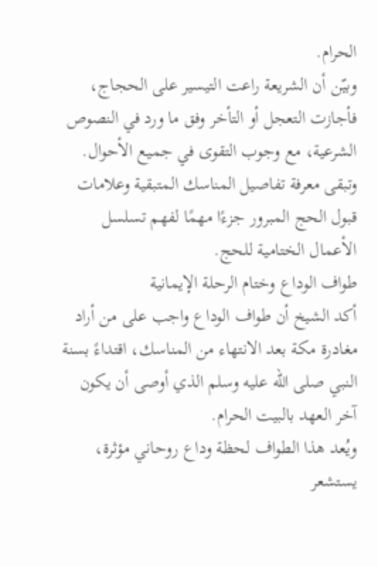الحرام.
وبيّن أن الشريعة راعت التيسير على الحجاج، فأجازت التعجل أو التأخر وفق ما ورد في النصوص الشرعية، مع وجوب التقوى في جميع الأحوال.
وتبقى معرفة تفاصيل المناسك المتبقية وعلامات قبول الحج المبرور جزءًا مهمًا لفهم تسلسل الأعمال الختامية للحج.
طواف الوداع وختام الرحلة الإيمانية
أكد الشيخ أن طواف الوداع واجب على من أراد مغادرة مكة بعد الانتهاء من المناسك، اقتداءً بسنة النبي صلى الله عليه وسلم الذي أوصى أن يكون آخر العهد بالبيت الحرام.
ويُعد هذا الطواف لحظة وداع روحاني مؤثرة، يستشعر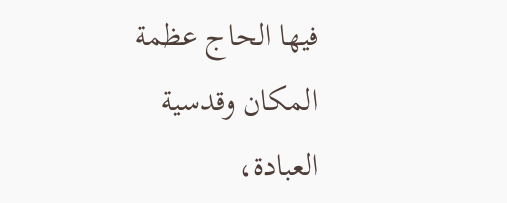فيها الحاج عظمة المكان وقدسية العبادة،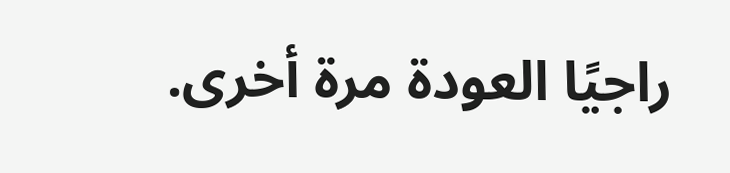راجيًا العودة مرة أخرى.